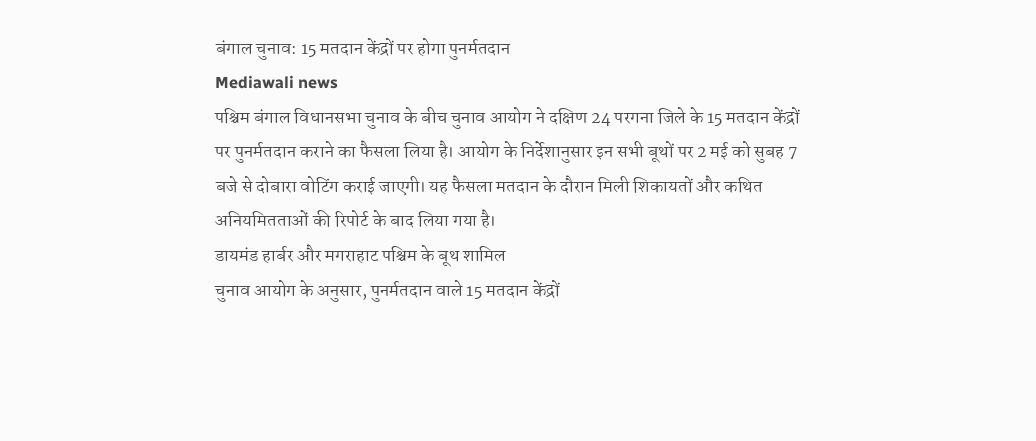बंगाल चुनाव: 15 मतदान केंद्रों पर होगा पुनर्मतदान
Mediawali news
पश्चिम बंगाल विधानसभा चुनाव के बीच चुनाव आयोग ने दक्षिण 24 परगना जिले के 15 मतदान केंद्रों पर पुनर्मतदान कराने का फैसला लिया है। आयोग के निर्देशानुसार इन सभी बूथों पर 2 मई को सुबह 7 बजे से दोबारा वोटिंग कराई जाएगी। यह फैसला मतदान के दौरान मिली शिकायतों और कथित अनियमितताओं की रिपोर्ट के बाद लिया गया है।
डायमंड हार्बर और मगराहाट पश्चिम के बूथ शामिल
चुनाव आयोग के अनुसार, पुनर्मतदान वाले 15 मतदान केंद्रों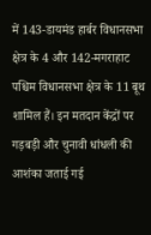में 143-डायमंड हार्बर विधानसभा क्षेत्र के 4 और 142-मगराहाट पश्चिम विधानसभा क्षेत्र के 11 बूथ शामिल हैं। इन मतदान केंद्रों पर गड़बड़ी और चुनावी धांधली की आशंका जताई गई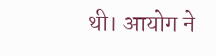थी। आयोग ने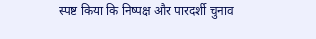स्पष्ट किया कि निष्पक्ष और पारदर्शी चुनाव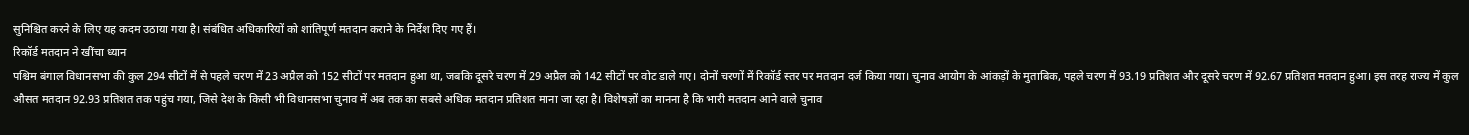सुनिश्चित करने के लिए यह कदम उठाया गया है। संबंधित अधिकारियों को शांतिपूर्ण मतदान कराने के निर्देश दिए गए हैं।
रिकॉर्ड मतदान ने खींचा ध्यान
पश्चिम बंगाल विधानसभा की कुल 294 सीटों में से पहले चरण में 23 अप्रैल को 152 सीटों पर मतदान हुआ था, जबकि दूसरे चरण में 29 अप्रैल को 142 सीटों पर वोट डाले गए। दोनों चरणों में रिकॉर्ड स्तर पर मतदान दर्ज किया गया। चुनाव आयोग के आंकड़ों के मुताबिक, पहले चरण में 93.19 प्रतिशत और दूसरे चरण में 92.67 प्रतिशत मतदान हुआ। इस तरह राज्य में कुल औसत मतदान 92.93 प्रतिशत तक पहुंच गया, जिसे देश के किसी भी विधानसभा चुनाव में अब तक का सबसे अधिक मतदान प्रतिशत माना जा रहा है। विशेषज्ञों का मानना है कि भारी मतदान आने वाले चुनाव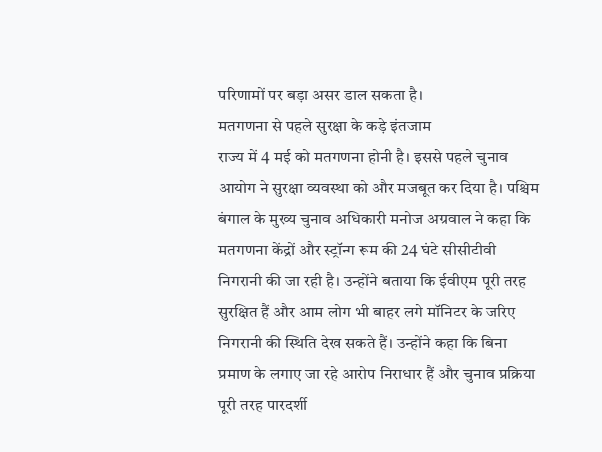परिणामों पर बड़ा असर डाल सकता है।
मतगणना से पहले सुरक्षा के कड़े इंतजाम
राज्य में 4 मई को मतगणना होनी है। इससे पहले चुनाव आयोग ने सुरक्षा व्यवस्था को और मजबूत कर दिया है। पश्चिम बंगाल के मुख्य चुनाव अधिकारी मनोज अग्रवाल ने कहा कि मतगणना केंद्रों और स्ट्रॉन्ग रूम की 24 घंटे सीसीटीवी निगरानी की जा रही है। उन्होंने बताया कि ईवीएम पूरी तरह सुरक्षित हैं और आम लोग भी बाहर लगे मॉनिटर के जरिए निगरानी की स्थिति देख सकते हैं। उन्होंने कहा कि बिना प्रमाण के लगाए जा रहे आरोप निराधार हैं और चुनाव प्रक्रिया पूरी तरह पारदर्शी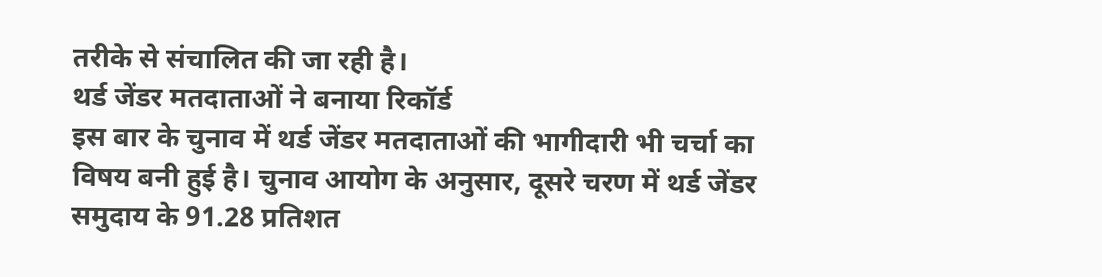तरीके से संचालित की जा रही है।
थर्ड जेंडर मतदाताओं ने बनाया रिकॉर्ड
इस बार के चुनाव में थर्ड जेंडर मतदाताओं की भागीदारी भी चर्चा का विषय बनी हुई है। चुनाव आयोग के अनुसार, दूसरे चरण में थर्ड जेंडर समुदाय के 91.28 प्रतिशत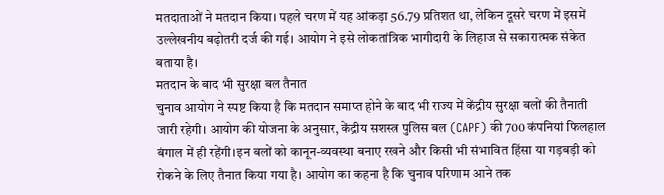मतदाताओं ने मतदान किया। पहले चरण में यह आंकड़ा 56.79 प्रतिशत था, लेकिन दूसरे चरण में इसमें उल्लेखनीय बढ़ोतरी दर्ज की गई। आयोग ने इसे लोकतांत्रिक भागीदारी के लिहाज से सकारात्मक संकेत बताया है।
मतदान के बाद भी सुरक्षा बल तैनात
चुनाव आयोग ने स्पष्ट किया है कि मतदान समाप्त होने के बाद भी राज्य में केंद्रीय सुरक्षा बलों की तैनाती जारी रहेगी। आयोग की योजना के अनुसार, केंद्रीय सशस्त्र पुलिस बल (CAPF) की 700 कंपनियां फिलहाल बंगाल में ही रहेंगी।इन बलों को कानून-व्यवस्था बनाए रखने और किसी भी संभावित हिंसा या गड़बड़ी को रोकने के लिए तैनात किया गया है। आयोग का कहना है कि चुनाव परिणाम आने तक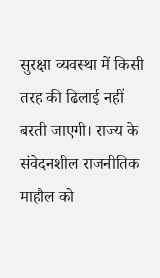सुरक्षा व्यवस्था में किसी तरह की ढिलाई नहीं बरती जाएगी। राज्य के संवेदनशील राजनीतिक माहौल को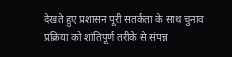देखते हुए प्रशासन पूरी सतर्कता के साथ चुनाव प्रक्रिया को शांतिपूर्ण तरीके से संपन्न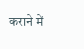कराने में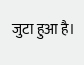जुटा हुआ है।